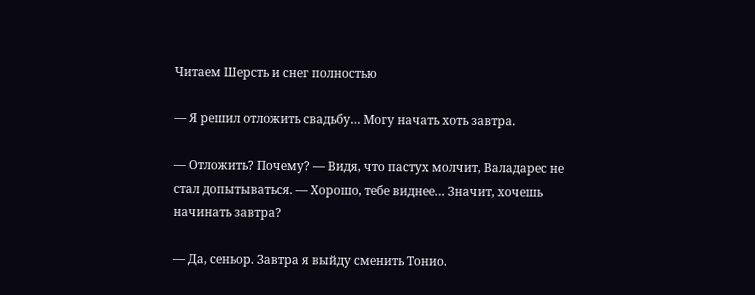Читаем Шерсть и снег полностью

— Я решил отложить свадьбу… Могу начать хоть завтра.

— Отложить? Почему? — Видя, что пастух молчит, Валадарес не стал допытываться. — Хорошо, тебе виднее… Значит, хочешь начинать завтра?

— Да, сеньор. Завтра я выйду сменить Тонио.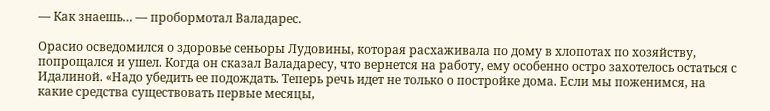— Как знаешь… — пробормотал Валадарес.

Орасио осведомился о здоровье сеньоры Лудовины, которая расхаживала по дому в хлопотах по хозяйству, попрощался и ушел. Когда он сказал Валадаресу, что вернется на работу, ему особенно остро захотелось остаться с Идалиной. «Надо убедить ее подождать. Теперь речь идет не только о постройке дома. Если мы поженимся, на какие средства существовать первые месяцы,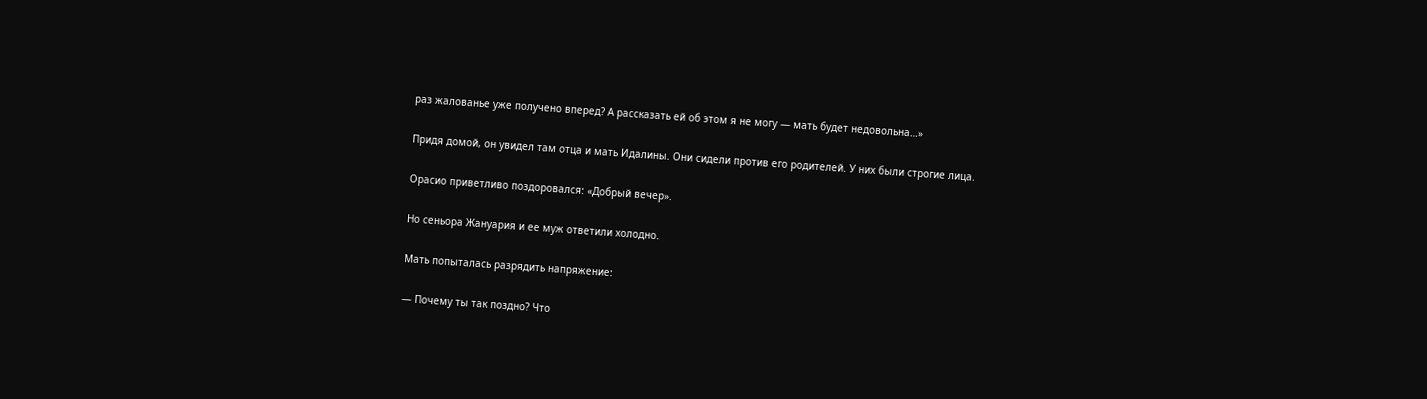раз жалованье уже получено вперед? А рассказать ей об этом я не могу — мать будет недовольна…»

Придя домой, он увидел там отца и мать Идалины. Они сидели против его родителей. У них были строгие лица.

Орасио приветливо поздоровался: «Добрый вечер».

Но сеньора Жануария и ее муж ответили холодно.

Мать попыталась разрядить напряжение:

— Почему ты так поздно? Что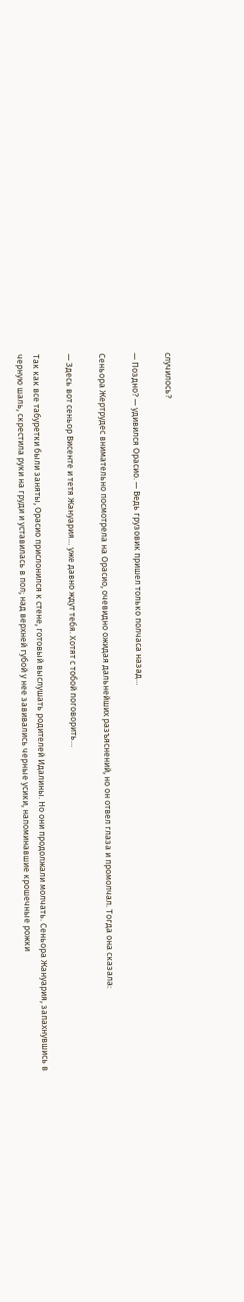случилось?

— Поздно? — удивился Орасио. — Ведь грузовик пришел только полчаса назад…

Сеньора Жертрудес внимательно посмотрела на Орасио, очевидно ожидая дальнейших разъяснений, но он отвел глаза и промолчал. Тогда она сказала:

— Здесь вот сеньор Висенте и тетя Жануария… уже давно ждут тебя. Хотят с тобой поговорить…

Так как все табуретки были заняты, Орасио прислонился к стене, готовый выслушать родителей Идалины. Но они продолжали молчать. Сеньора Жануария, запахнувшись в черную шаль, скрестила руки на груди и уставилась в пол; над верхней губой у нее завивались черные усики, напоминавшие крошечные рожки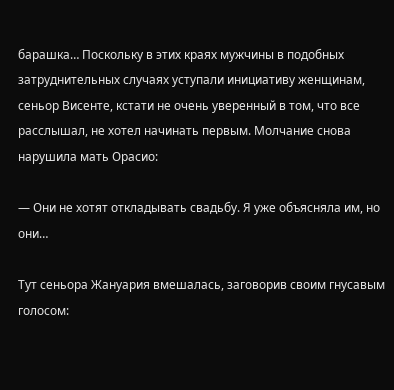барашка… Поскольку в этих краях мужчины в подобных затруднительных случаях уступали инициативу женщинам, сеньор Висенте, кстати не очень уверенный в том, что все расслышал, не хотел начинать первым. Молчание снова нарушила мать Орасио:

— Они не хотят откладывать свадьбу. Я уже объясняла им, но они…

Тут сеньора Жануария вмешалась, заговорив своим гнусавым голосом: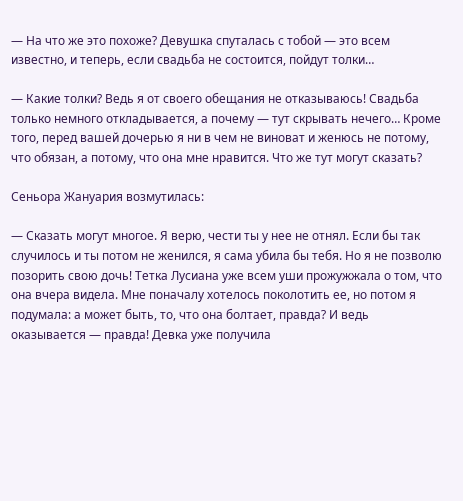— На что же это похоже? Девушка спуталась с тобой — это всем известно, и теперь, если свадьба не состоится, пойдут толки…

— Какие толки? Ведь я от своего обещания не отказываюсь! Свадьба только немного откладывается, а почему — тут скрывать нечего… Кроме того, перед вашей дочерью я ни в чем не виноват и женюсь не потому, что обязан, а потому, что она мне нравится. Что же тут могут сказать?

Сеньора Жануария возмутилась:

— Сказать могут многое. Я верю, чести ты у нее не отнял. Если бы так случилось и ты потом не женился, я сама убила бы тебя. Но я не позволю позорить свою дочь! Тетка Лусиана уже всем уши прожужжала о том, что она вчера видела. Мне поначалу хотелось поколотить ее, но потом я подумала: а может быть, то, что она болтает, правда? И ведь оказывается — правда! Девка уже получила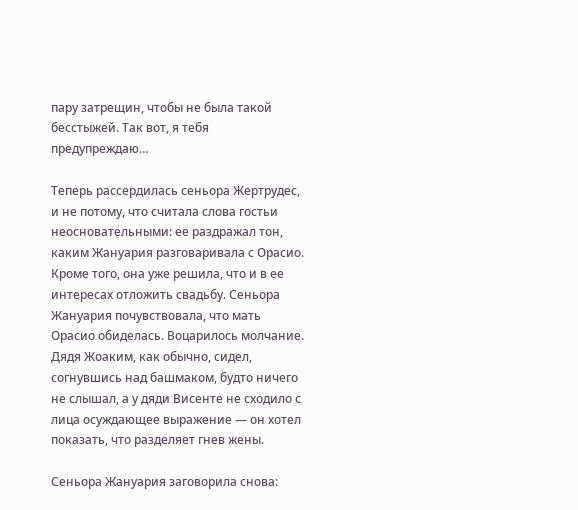пару затрещин, чтобы не была такой бесстыжей. Так вот, я тебя предупреждаю…

Теперь рассердилась сеньора Жертрудес, и не потому, что считала слова гостьи неосновательными: ее раздражал тон, каким Жануария разговаривала с Орасио. Кроме того, она уже решила, что и в ее интересах отложить свадьбу. Сеньора Жануария почувствовала, что мать Орасио обиделась. Воцарилось молчание. Дядя Жоаким, как обычно, сидел, согнувшись над башмаком, будто ничего не слышал, а у дяди Висенте не сходило с лица осуждающее выражение — он хотел показать, что разделяет гнев жены.

Сеньора Жануария заговорила снова: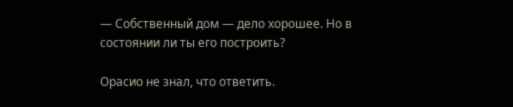— Собственный дом — дело хорошее. Но в состоянии ли ты его построить?

Орасио не знал, что ответить.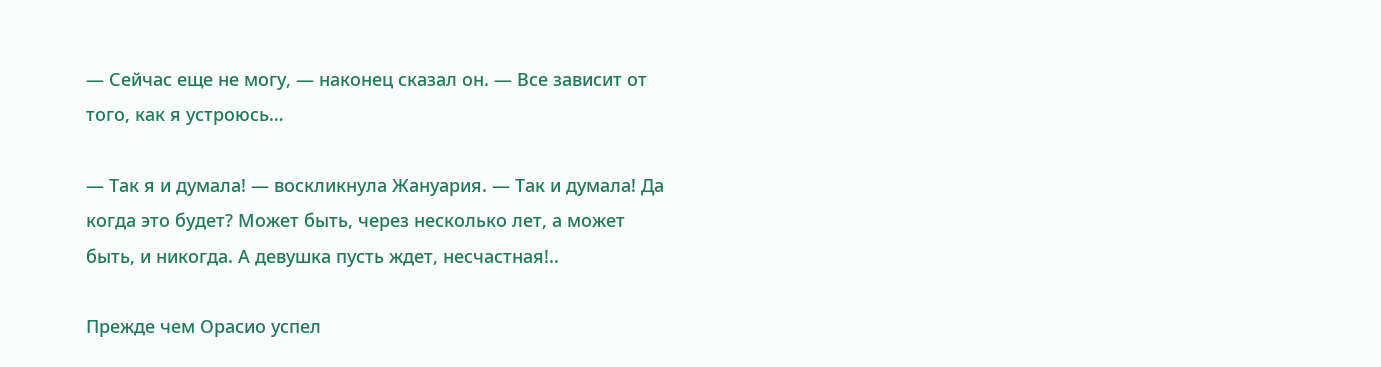— Сейчас еще не могу, — наконец сказал он. — Все зависит от того, как я устроюсь…

— Так я и думала! — воскликнула Жануария. — Так и думала! Да когда это будет? Может быть, через несколько лет, а может быть, и никогда. А девушка пусть ждет, несчастная!..

Прежде чем Орасио успел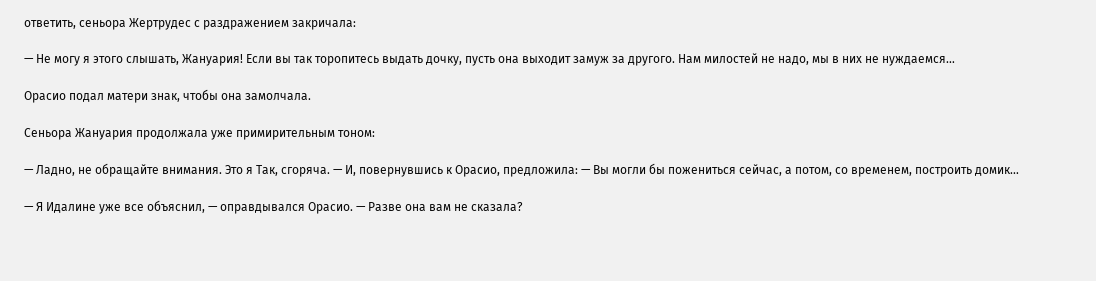ответить, сеньора Жертрудес с раздражением закричала:

— Не могу я этого слышать, Жануария! Если вы так торопитесь выдать дочку, пусть она выходит замуж за другого. Нам милостей не надо, мы в них не нуждаемся…

Орасио подал матери знак, чтобы она замолчала.

Сеньора Жануария продолжала уже примирительным тоном:

— Ладно, не обращайте внимания. Это я Так, сгоряча. — И, повернувшись к Орасио, предложила: — Вы могли бы пожениться сейчас, а потом, со временем, построить домик…

— Я Идалине уже все объяснил, — оправдывался Орасио. — Разве она вам не сказала?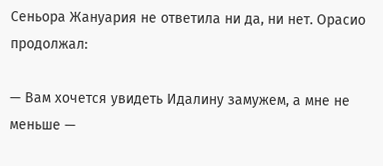Сеньора Жануария не ответила ни да, ни нет. Орасио продолжал:

— Вам хочется увидеть Идалину замужем, а мне не меньше —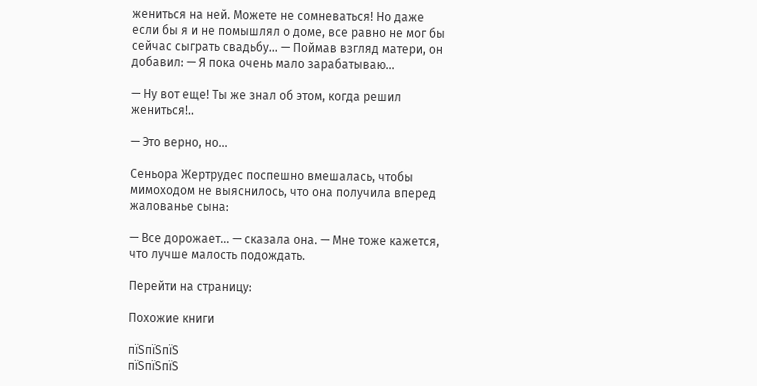жениться на ней. Можете не сомневаться! Но даже если бы я и не помышлял о доме, все равно не мог бы сейчас сыграть свадьбу… — Поймав взгляд матери, он добавил: — Я пока очень мало зарабатываю…

— Ну вот еще! Ты же знал об этом, когда решил жениться!..

— Это верно, но…

Сеньора Жертрудес поспешно вмешалась, чтобы мимоходом не выяснилось, что она получила вперед жалованье сына:

— Все дорожает… — сказала она. — Мне тоже кажется, что лучше малость подождать.

Перейти на страницу:

Похожие книги

пїЅпїЅпїЅ
пїЅпїЅпїЅ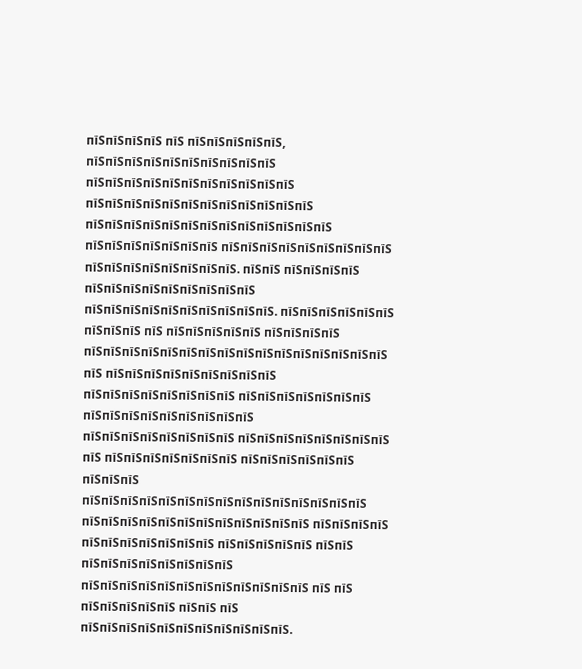пїЅпїЅпїЅпїЅ пїЅ пїЅпїЅпїЅпїЅпїЅ, пїЅпїЅпїЅпїЅпїЅпїЅпїЅпїЅпїЅпїЅ пїЅпїЅпїЅпїЅпїЅпїЅпїЅпїЅпїЅпїЅпїЅ пїЅпїЅпїЅпїЅпїЅпїЅпїЅпїЅпїЅпїЅпїЅпїЅ пїЅпїЅпїЅпїЅпїЅпїЅпїЅпїЅпїЅпїЅпїЅпїЅпїЅ пїЅпїЅпїЅпїЅпїЅпїЅпїЅ пїЅпїЅпїЅпїЅпїЅпїЅпїЅпїЅпїЅ пїЅпїЅпїЅпїЅпїЅпїЅпїЅпїЅ. пїЅпїЅ пїЅпїЅпїЅпїЅ пїЅпїЅпїЅпїЅпїЅпїЅпїЅпїЅпїЅ пїЅпїЅпїЅпїЅпїЅпїЅпїЅпїЅпїЅпїЅ. пїЅпїЅпїЅпїЅпїЅпїЅ пїЅпїЅпїЅ пїЅ пїЅпїЅпїЅпїЅпїЅ пїЅпїЅпїЅпїЅ пїЅпїЅпїЅпїЅпїЅпїЅпїЅпїЅпїЅпїЅпїЅпїЅпїЅпїЅпїЅпїЅ пїЅ пїЅпїЅпїЅпїЅпїЅпїЅпїЅпїЅпїЅ пїЅпїЅпїЅпїЅпїЅпїЅпїЅпїЅ пїЅпїЅпїЅпїЅпїЅпїЅпїЅ пїЅпїЅпїЅпїЅпїЅпїЅпїЅпїЅпїЅ пїЅпїЅпїЅпїЅпїЅпїЅпїЅпїЅ пїЅпїЅпїЅпїЅпїЅпїЅпїЅпїЅ пїЅ пїЅпїЅпїЅпїЅпїЅпїЅпїЅ пїЅпїЅпїЅпїЅпїЅпїЅ пїЅпїЅпїЅ пїЅпїЅпїЅпїЅпїЅпїЅпїЅпїЅпїЅпїЅпїЅпїЅпїЅпїЅпїЅ пїЅпїЅпїЅпїЅпїЅпїЅпїЅпїЅпїЅпїЅпїЅпїЅ пїЅпїЅпїЅпїЅ пїЅпїЅпїЅпїЅпїЅпїЅпїЅ пїЅпїЅпїЅпїЅпїЅ пїЅпїЅ пїЅпїЅпїЅпїЅпїЅпїЅпїЅпїЅ пїЅпїЅпїЅпїЅпїЅпїЅпїЅпїЅпїЅпїЅпїЅпїЅ пїЅ пїЅ пїЅпїЅпїЅпїЅпїЅ пїЅпїЅ пїЅ пїЅпїЅпїЅпїЅпїЅпїЅпїЅпїЅпїЅпїЅпїЅ.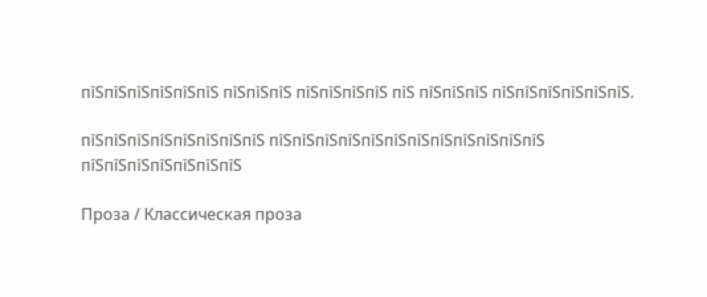пїЅпїЅпїЅпїЅпїЅпїЅ пїЅпїЅпїЅ пїЅпїЅпїЅпїЅ пїЅ пїЅпїЅпїЅ пїЅпїЅпїЅпїЅпїЅпїЅ.

пїЅпїЅпїЅпїЅпїЅпїЅпїЅпїЅ пїЅпїЅпїЅпїЅпїЅпїЅпїЅпїЅпїЅпїЅпїЅпїЅ пїЅпїЅпїЅпїЅпїЅпїЅпїЅ

Проза / Классическая проза